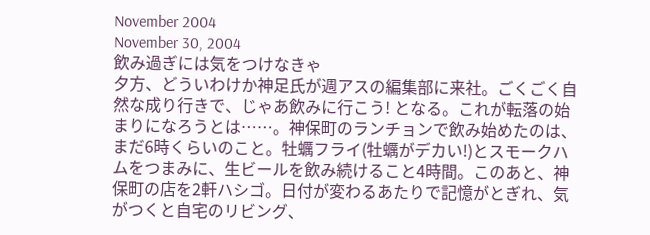November 2004
November 30, 2004
飲み過ぎには気をつけなきゃ
夕方、どういわけか神足氏が週アスの編集部に来社。ごくごく自然な成り行きで、じゃあ飲みに行こう! となる。これが転落の始まりになろうとは……。神保町のランチョンで飲み始めたのは、まだ6時くらいのこと。牡蠣フライ(牡蠣がデカい!)とスモークハムをつまみに、生ビールを飲み続けること4時間。このあと、神保町の店を2軒ハシゴ。日付が変わるあたりで記憶がとぎれ、気がつくと自宅のリビング、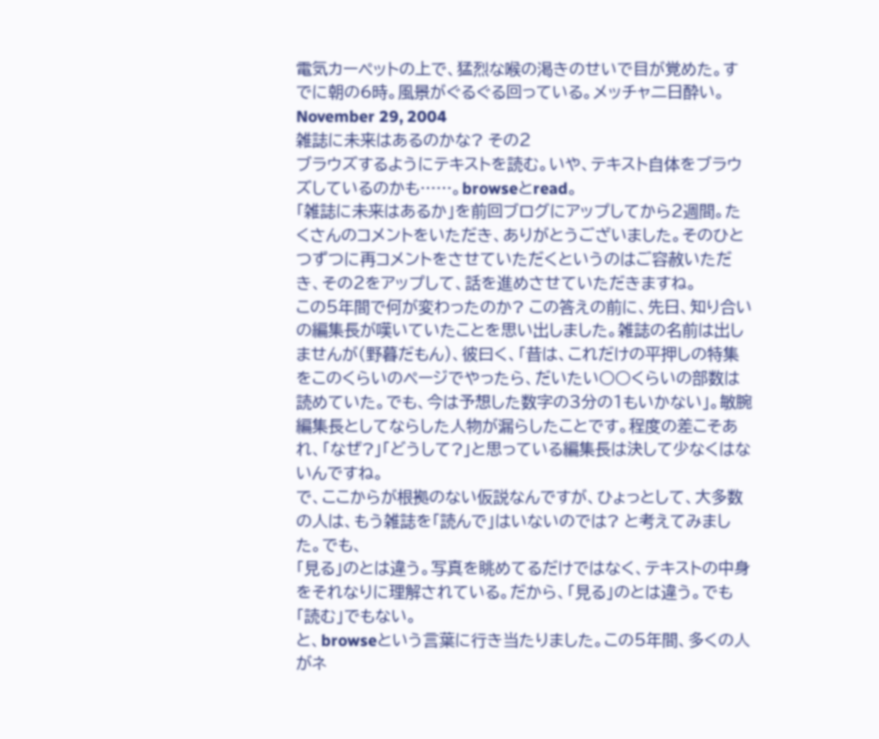電気カーペットの上で、猛烈な喉の渇きのせいで目が覚めた。すでに朝の6時。風景がぐるぐる回っている。メッチャ二日酔い。
November 29, 2004
雑誌に未来はあるのかな? その2
ブラウズするようにテキストを読む。いや、テキスト自体をブラウズしているのかも……。browseとread。
「雑誌に未来はあるか」を前回ブログにアップしてから2週間。たくさんのコメントをいただき、ありがとうございました。そのひとつずつに再コメントをさせていただくというのはご容赦いただき、その2をアップして、話を進めさせていただきますね。
この5年間で何が変わったのか? この答えの前に、先日、知り合いの編集長が嘆いていたことを思い出しました。雑誌の名前は出しませんが(野暮だもん)、彼曰く、「昔は、これだけの平押しの特集をこのくらいのページでやったら、だいたい○○くらいの部数は読めていた。でも、今は予想した数字の3分の1もいかない」。敏腕編集長としてならした人物が漏らしたことです。程度の差こそあれ、「なぜ?」「どうして?」と思っている編集長は決して少なくはないんですね。
で、ここからが根拠のない仮説なんですが、ひょっとして、大多数の人は、もう雑誌を「読んで」はいないのでは? と考えてみました。でも、
「見る」のとは違う。写真を眺めてるだけではなく、テキストの中身をそれなりに理解されている。だから、「見る」のとは違う。でも「読む」でもない。
と、browseという言葉に行き当たりました。この5年間、多くの人がネ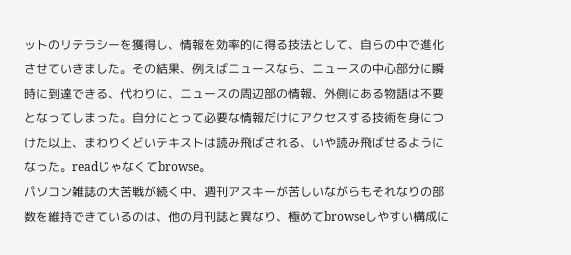ットのリテラシーを獲得し、情報を効率的に得る技法として、自らの中で進化させていきました。その結果、例えばニュースなら、ニュースの中心部分に瞬時に到達できる、代わりに、ニュースの周辺部の情報、外側にある物語は不要となってしまった。自分にとって必要な情報だけにアクセスする技術を身につけた以上、まわりくどいテキストは読み飛ばされる、いや読み飛ばせるようになった。readじゃなくてbrowse。
パソコン雑誌の大苦戦が続く中、週刊アスキーが苦しいながらもそれなりの部数を維持できているのは、他の月刊誌と異なり、極めてbrowseしやすい構成に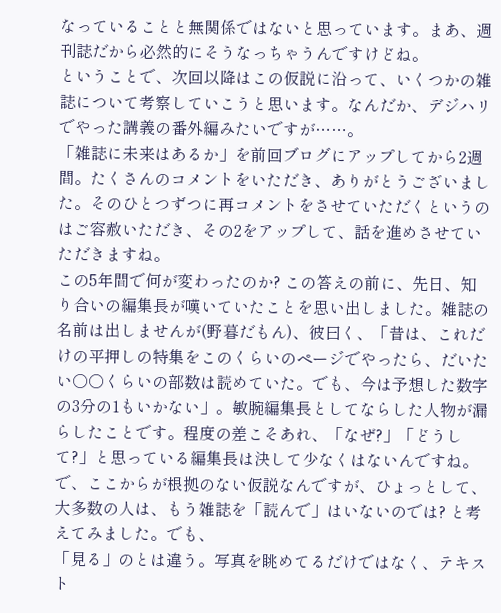なっていることと無関係ではないと思っています。まあ、週刊誌だから必然的にそうなっちゃうんですけどね。
ということで、次回以降はこの仮説に沿って、いくつかの雑誌について考察していこうと思います。なんだか、デジハリでやった講義の番外編みたいですが……。
「雑誌に未来はあるか」を前回ブログにアップしてから2週間。たくさんのコメントをいただき、ありがとうございました。そのひとつずつに再コメントをさせていただくというのはご容赦いただき、その2をアップして、話を進めさせていただきますね。
この5年間で何が変わったのか? この答えの前に、先日、知り合いの編集長が嘆いていたことを思い出しました。雑誌の名前は出しませんが(野暮だもん)、彼曰く、「昔は、これだけの平押しの特集をこのくらいのページでやったら、だいたい○○くらいの部数は読めていた。でも、今は予想した数字の3分の1もいかない」。敏腕編集長としてならした人物が漏らしたことです。程度の差こそあれ、「なぜ?」「どうして?」と思っている編集長は決して少なくはないんですね。
で、ここからが根拠のない仮説なんですが、ひょっとして、大多数の人は、もう雑誌を「読んで」はいないのでは? と考えてみました。でも、
「見る」のとは違う。写真を眺めてるだけではなく、テキスト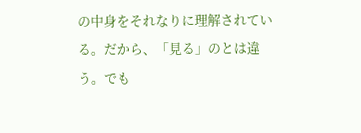の中身をそれなりに理解されている。だから、「見る」のとは違う。でも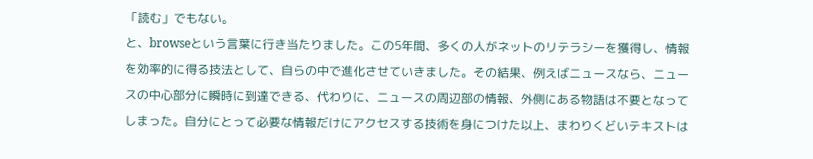「読む」でもない。
と、browseという言葉に行き当たりました。この5年間、多くの人がネットのリテラシーを獲得し、情報を効率的に得る技法として、自らの中で進化させていきました。その結果、例えばニュースなら、ニュースの中心部分に瞬時に到達できる、代わりに、ニュースの周辺部の情報、外側にある物語は不要となってしまった。自分にとって必要な情報だけにアクセスする技術を身につけた以上、まわりくどいテキストは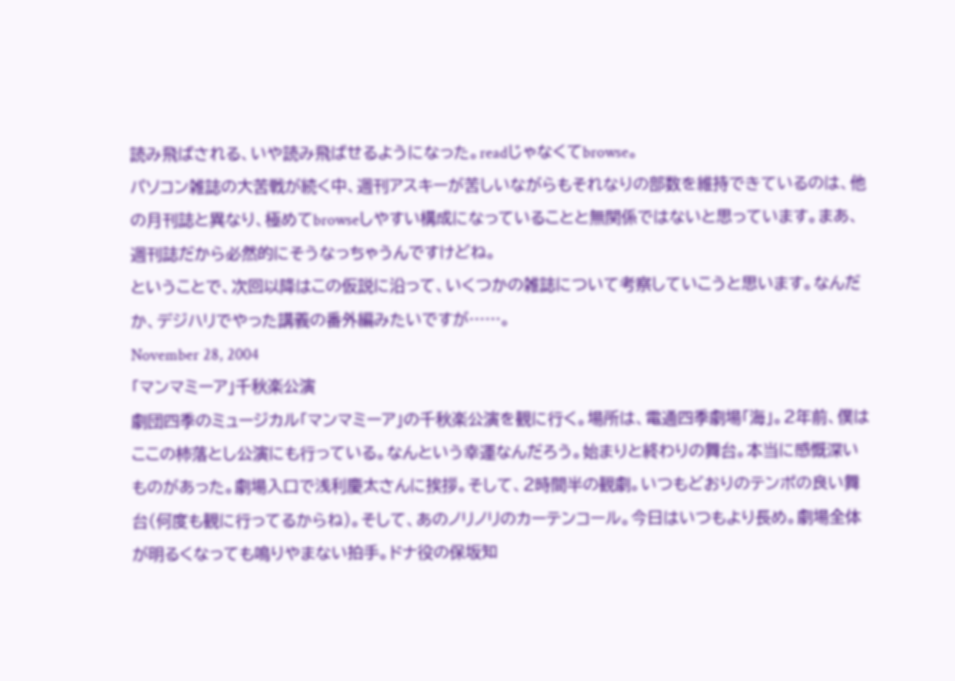読み飛ばされる、いや読み飛ばせるようになった。readじゃなくてbrowse。
パソコン雑誌の大苦戦が続く中、週刊アスキーが苦しいながらもそれなりの部数を維持できているのは、他の月刊誌と異なり、極めてbrowseしやすい構成になっていることと無関係ではないと思っています。まあ、週刊誌だから必然的にそうなっちゃうんですけどね。
ということで、次回以降はこの仮説に沿って、いくつかの雑誌について考察していこうと思います。なんだか、デジハリでやった講義の番外編みたいですが……。
November 28, 2004
「マンマミーア」千秋楽公演
劇団四季のミュージカル「マンマミーア」の千秋楽公演を観に行く。場所は、電通四季劇場「海」。2年前、僕はここの柿落とし公演にも行っている。なんという幸運なんだろう。始まりと終わりの舞台。本当に感慨深いものがあった。劇場入口で浅利慶太さんに挨拶。そして、2時間半の観劇。いつもどおりのテンポの良い舞台(何度も観に行ってるからね)。そして、あのノリノリのカーテンコール。今日はいつもより長め。劇場全体が明るくなっても鳴りやまない拍手。ドナ役の保坂知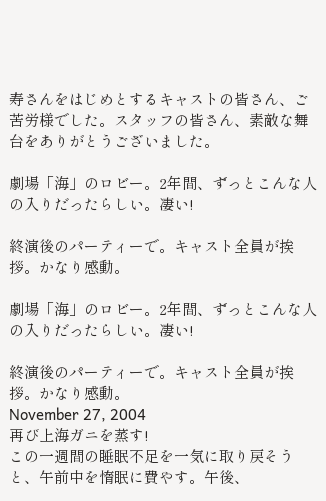寿さんをはじめとするキャストの皆さん、ご苦労様でした。スタッフの皆さん、素敵な舞台をありがとうございました。

劇場「海」のロビー。2年間、ずっとこんな人の入りだったらしい。凄い!

終演後のパーティーで。キャスト全員が挨拶。かなり感動。

劇場「海」のロビー。2年間、ずっとこんな人の入りだったらしい。凄い!

終演後のパーティーで。キャスト全員が挨拶。かなり感動。
November 27, 2004
再び上海ガニを蒸す!
この一週間の睡眠不足を一気に取り戻そうと、午前中を惰眠に費やす。午後、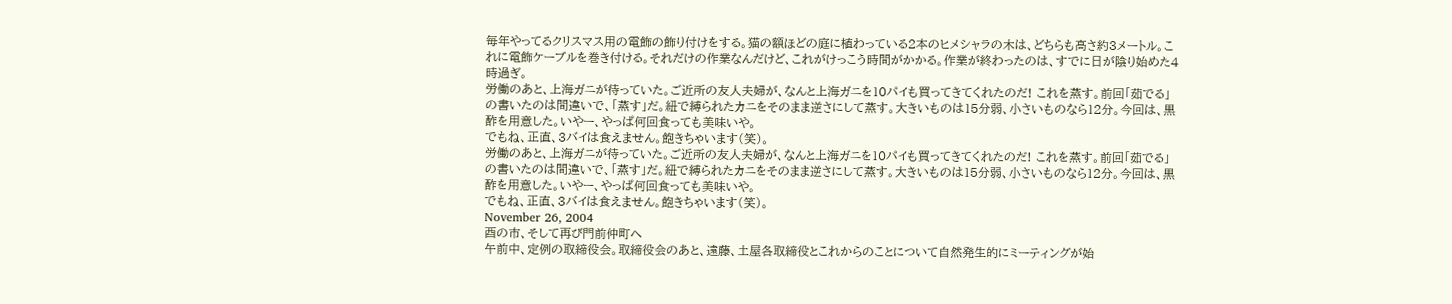毎年やってるクリスマス用の電飾の飾り付けをする。猫の額ほどの庭に植わっている2本のヒメシャラの木は、どちらも高さ約3メートル。これに電飾ケーブルを巻き付ける。それだけの作業なんだけど、これがけっこう時間がかかる。作業が終わったのは、すでに日が陰り始めた4時過ぎ。
労働のあと、上海ガニが待っていた。ご近所の友人夫婦が、なんと上海ガニを10パイも買ってきてくれたのだ! これを蒸す。前回「茹でる」の書いたのは間違いで、「蒸す」だ。紐で縛られたカニをそのまま逆さにして蒸す。大きいものは15分弱、小さいものなら12分。今回は、黒酢を用意した。いやー、やっぱ何回食っても美味いや。
でもね、正直、3バイは食えません。飽きちゃいます(笑)。
労働のあと、上海ガニが待っていた。ご近所の友人夫婦が、なんと上海ガニを10パイも買ってきてくれたのだ! これを蒸す。前回「茹でる」の書いたのは間違いで、「蒸す」だ。紐で縛られたカニをそのまま逆さにして蒸す。大きいものは15分弱、小さいものなら12分。今回は、黒酢を用意した。いやー、やっぱ何回食っても美味いや。
でもね、正直、3バイは食えません。飽きちゃいます(笑)。
November 26, 2004
酉の市、そして再び門前仲町へ
午前中、定例の取締役会。取締役会のあと、遠藤、土屋各取締役とこれからのことについて自然発生的にミーティングが始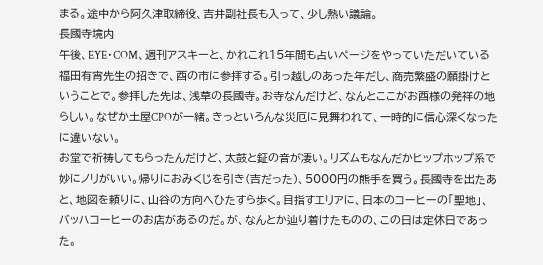まる。途中から阿久津取締役、吉井副社長も入って、少し熱い議論。
長國寺境内
午後、EYE・COM、週刊アスキーと、かれこれ15年間も占いページをやっていただいている福田有宵先生の招きで、酉の市に参拝する。引っ越しのあった年だし、商売繁盛の願掛けということで。参拝した先は、浅草の長國寺。お寺なんだけど、なんとここがお酉様の発祥の地らしい。なぜか土屋CPOが一緒。きっといろんな災厄に見舞われて、一時的に信心深くなったに違いない。
お堂で祈祷してもらったんだけど、太鼓と鉦の音が凄い。リズムもなんだかヒップホップ系で妙にノリがいい。帰りにおみくじを引き(吉だった)、5000円の熊手を買う。長國寺を出たあと、地図を頼りに、山谷の方向へひたすら歩く。目指すエリアに、日本のコーヒーの「聖地」、バッハコーヒーのお店があるのだ。が、なんとか辿り着けたものの、この日は定休日であった。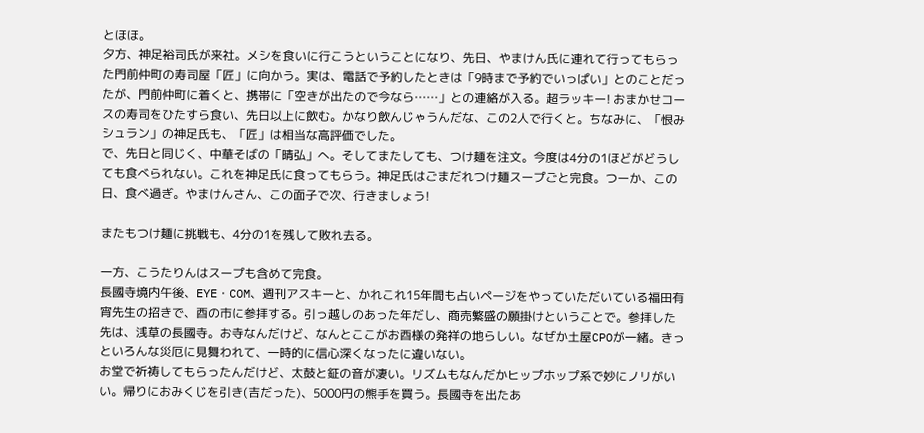とほほ。
夕方、神足裕司氏が来社。メシを食いに行こうということになり、先日、やまけん氏に連れて行ってもらった門前仲町の寿司屋「匠」に向かう。実は、電話で予約したときは「9時まで予約でいっぱい」とのことだったが、門前仲町に着くと、携帯に「空きが出たので今なら……」との連絡が入る。超ラッキー! おまかせコースの寿司をひたすら食い、先日以上に飲む。かなり飲んじゃうんだな、この2人で行くと。ちなみに、「恨みシュラン」の神足氏も、「匠」は相当な高評価でした。
で、先日と同じく、中華そばの「晴弘」へ。そしてまたしても、つけ麺を注文。今度は4分の1ほどがどうしても食べられない。これを神足氏に食ってもらう。神足氏はごまだれつけ麺スープごと完食。つーか、この日、食べ過ぎ。やまけんさん、この面子で次、行きましょう!

またもつけ麺に挑戦も、4分の1を残して敗れ去る。

一方、こうたりんはスープも含めて完食。
長國寺境内午後、EYE・COM、週刊アスキーと、かれこれ15年間も占いページをやっていただいている福田有宵先生の招きで、酉の市に参拝する。引っ越しのあった年だし、商売繁盛の願掛けということで。参拝した先は、浅草の長國寺。お寺なんだけど、なんとここがお酉様の発祥の地らしい。なぜか土屋CPOが一緒。きっといろんな災厄に見舞われて、一時的に信心深くなったに違いない。
お堂で祈祷してもらったんだけど、太鼓と鉦の音が凄い。リズムもなんだかヒップホップ系で妙にノリがいい。帰りにおみくじを引き(吉だった)、5000円の熊手を買う。長國寺を出たあ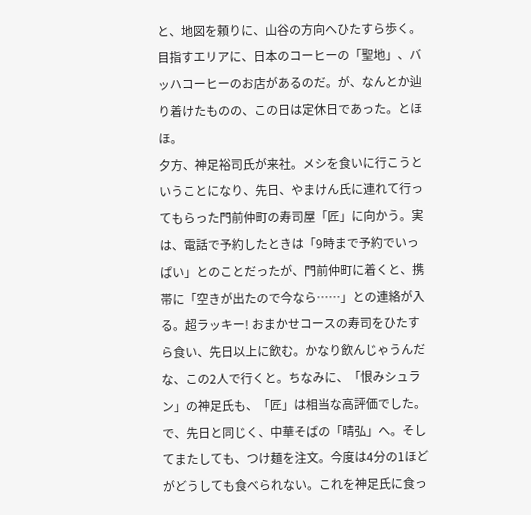と、地図を頼りに、山谷の方向へひたすら歩く。目指すエリアに、日本のコーヒーの「聖地」、バッハコーヒーのお店があるのだ。が、なんとか辿り着けたものの、この日は定休日であった。とほほ。
夕方、神足裕司氏が来社。メシを食いに行こうということになり、先日、やまけん氏に連れて行ってもらった門前仲町の寿司屋「匠」に向かう。実は、電話で予約したときは「9時まで予約でいっぱい」とのことだったが、門前仲町に着くと、携帯に「空きが出たので今なら……」との連絡が入る。超ラッキー! おまかせコースの寿司をひたすら食い、先日以上に飲む。かなり飲んじゃうんだな、この2人で行くと。ちなみに、「恨みシュラン」の神足氏も、「匠」は相当な高評価でした。
で、先日と同じく、中華そばの「晴弘」へ。そしてまたしても、つけ麺を注文。今度は4分の1ほどがどうしても食べられない。これを神足氏に食っ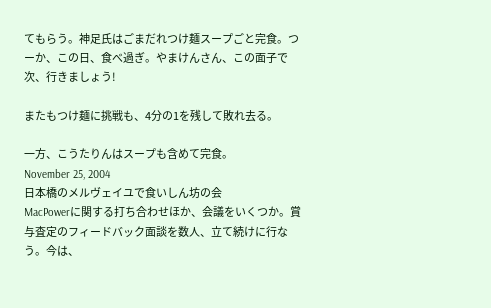てもらう。神足氏はごまだれつけ麺スープごと完食。つーか、この日、食べ過ぎ。やまけんさん、この面子で次、行きましょう!

またもつけ麺に挑戦も、4分の1を残して敗れ去る。

一方、こうたりんはスープも含めて完食。
November 25, 2004
日本橋のメルヴェイユで食いしん坊の会
MacPowerに関する打ち合わせほか、会議をいくつか。賞与査定のフィードバック面談を数人、立て続けに行なう。今は、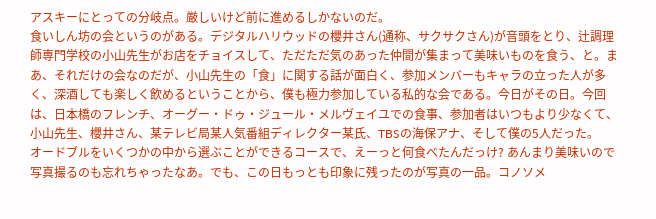アスキーにとっての分岐点。厳しいけど前に進めるしかないのだ。
食いしん坊の会というのがある。デジタルハリウッドの櫻井さん(通称、サクサクさん)が音頭をとり、辻調理師専門学校の小山先生がお店をチョイスして、ただただ気のあった仲間が集まって美味いものを食う、と。まあ、それだけの会なのだが、小山先生の「食」に関する話が面白く、参加メンバーもキャラの立った人が多く、深酒しても楽しく飲めるということから、僕も極力参加している私的な会である。今日がその日。今回は、日本橋のフレンチ、オーグー・ドゥ・ジュール・メルヴェイユでの食事、参加者はいつもより少なくて、小山先生、櫻井さん、某テレビ局某人気番組ディレクター某氏、TBSの海保アナ、そして僕の5人だった。
オードブルをいくつかの中から選ぶことができるコースで、えーっと何食べたんだっけ? あんまり美味いので写真撮るのも忘れちゃったなあ。でも、この日もっとも印象に残ったのが写真の一品。コノソメ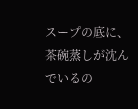スープの底に、茶碗蒸しが沈んでいるの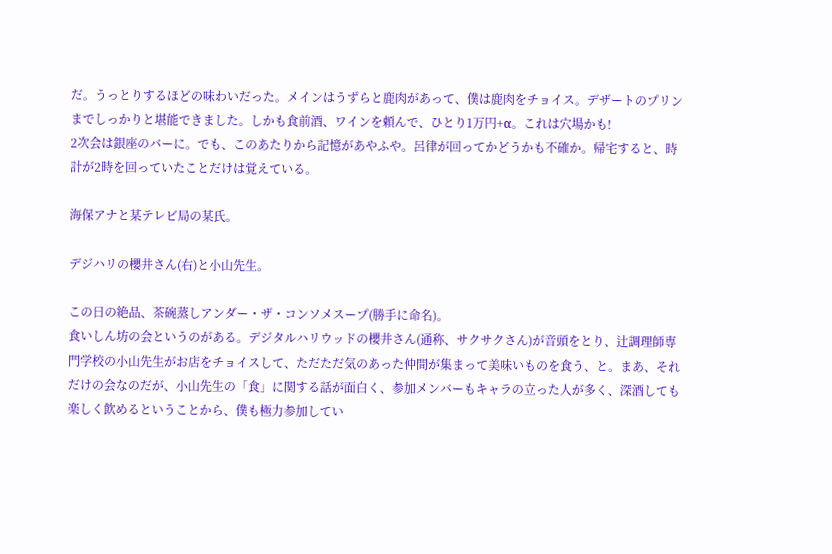だ。うっとりするほどの味わいだった。メインはうずらと鹿肉があって、僕は鹿肉をチョイス。デザートのプリンまでしっかりと堪能できました。しかも食前酒、ワインを頼んで、ひとり1万円+α。これは穴場かも!
2次会は銀座のバーに。でも、このあたりから記憶があやふや。呂律が回ってかどうかも不確か。帰宅すると、時計が2時を回っていたことだけは覚えている。

海保アナと某テレビ局の某氏。

デジハリの櫻井さん(右)と小山先生。

この日の絶品、茶碗蒸しアンダー・ザ・コンソメスープ(勝手に命名)。
食いしん坊の会というのがある。デジタルハリウッドの櫻井さん(通称、サクサクさん)が音頭をとり、辻調理師専門学校の小山先生がお店をチョイスして、ただただ気のあった仲間が集まって美味いものを食う、と。まあ、それだけの会なのだが、小山先生の「食」に関する話が面白く、参加メンバーもキャラの立った人が多く、深酒しても楽しく飲めるということから、僕も極力参加してい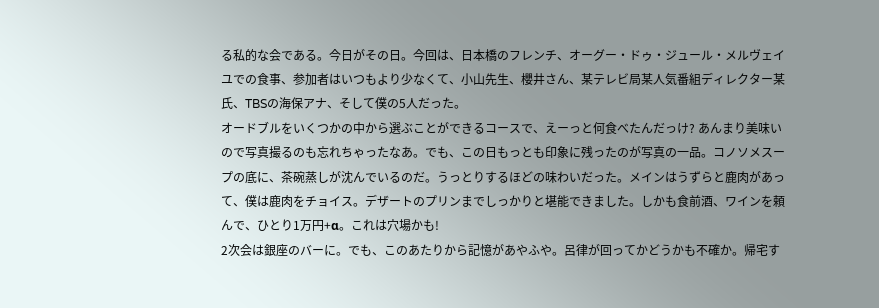る私的な会である。今日がその日。今回は、日本橋のフレンチ、オーグー・ドゥ・ジュール・メルヴェイユでの食事、参加者はいつもより少なくて、小山先生、櫻井さん、某テレビ局某人気番組ディレクター某氏、TBSの海保アナ、そして僕の5人だった。
オードブルをいくつかの中から選ぶことができるコースで、えーっと何食べたんだっけ? あんまり美味いので写真撮るのも忘れちゃったなあ。でも、この日もっとも印象に残ったのが写真の一品。コノソメスープの底に、茶碗蒸しが沈んでいるのだ。うっとりするほどの味わいだった。メインはうずらと鹿肉があって、僕は鹿肉をチョイス。デザートのプリンまでしっかりと堪能できました。しかも食前酒、ワインを頼んで、ひとり1万円+α。これは穴場かも!
2次会は銀座のバーに。でも、このあたりから記憶があやふや。呂律が回ってかどうかも不確か。帰宅す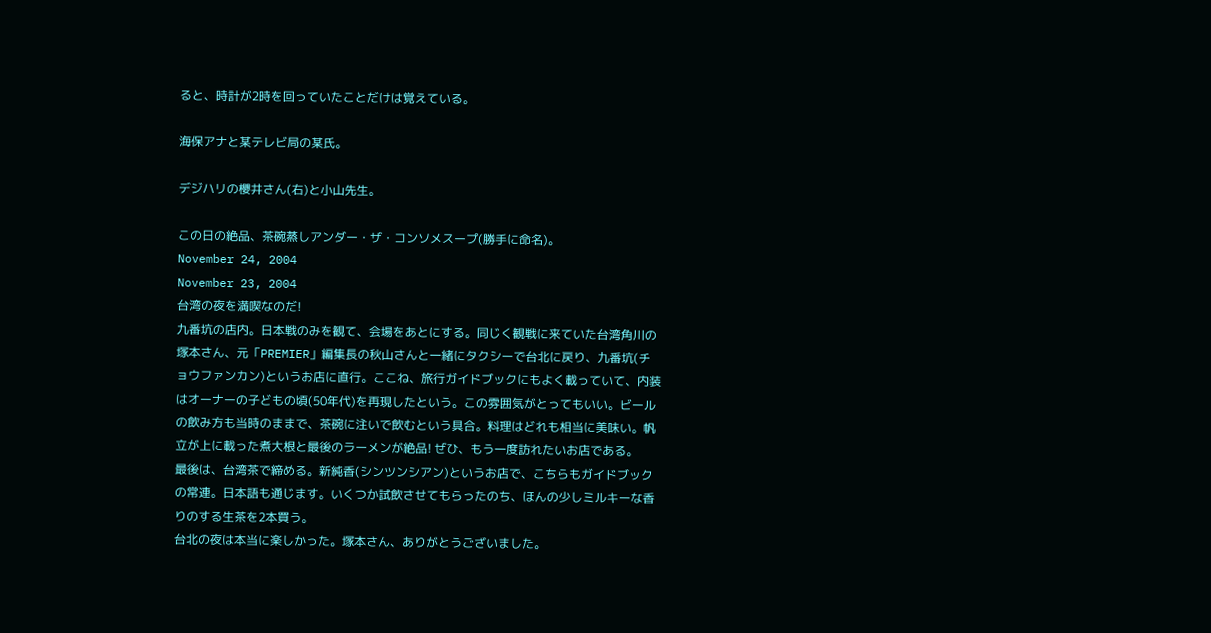ると、時計が2時を回っていたことだけは覚えている。

海保アナと某テレビ局の某氏。

デジハリの櫻井さん(右)と小山先生。

この日の絶品、茶碗蒸しアンダー・ザ・コンソメスープ(勝手に命名)。
November 24, 2004
November 23, 2004
台湾の夜を満喫なのだ!
九番坑の店内。日本戦のみを観て、会場をあとにする。同じく観戦に来ていた台湾角川の塚本さん、元「PREMIER」編集長の秋山さんと一緒にタクシーで台北に戻り、九番坑(チョウファンカン)というお店に直行。ここね、旅行ガイドブックにもよく載っていて、内装はオーナーの子どもの頃(50年代)を再現したという。この雰囲気がとってもいい。ビールの飲み方も当時のままで、茶碗に注いで飲むという具合。料理はどれも相当に美味い。帆立が上に載った煮大根と最後のラーメンが絶品! ぜひ、もう一度訪れたいお店である。
最後は、台湾茶で締める。新純香(シンツンシアン)というお店で、こちらもガイドブックの常連。日本語も通じます。いくつか試飲させてもらったのち、ほんの少しミルキーな香りのする生茶を2本買う。
台北の夜は本当に楽しかった。塚本さん、ありがとうございました。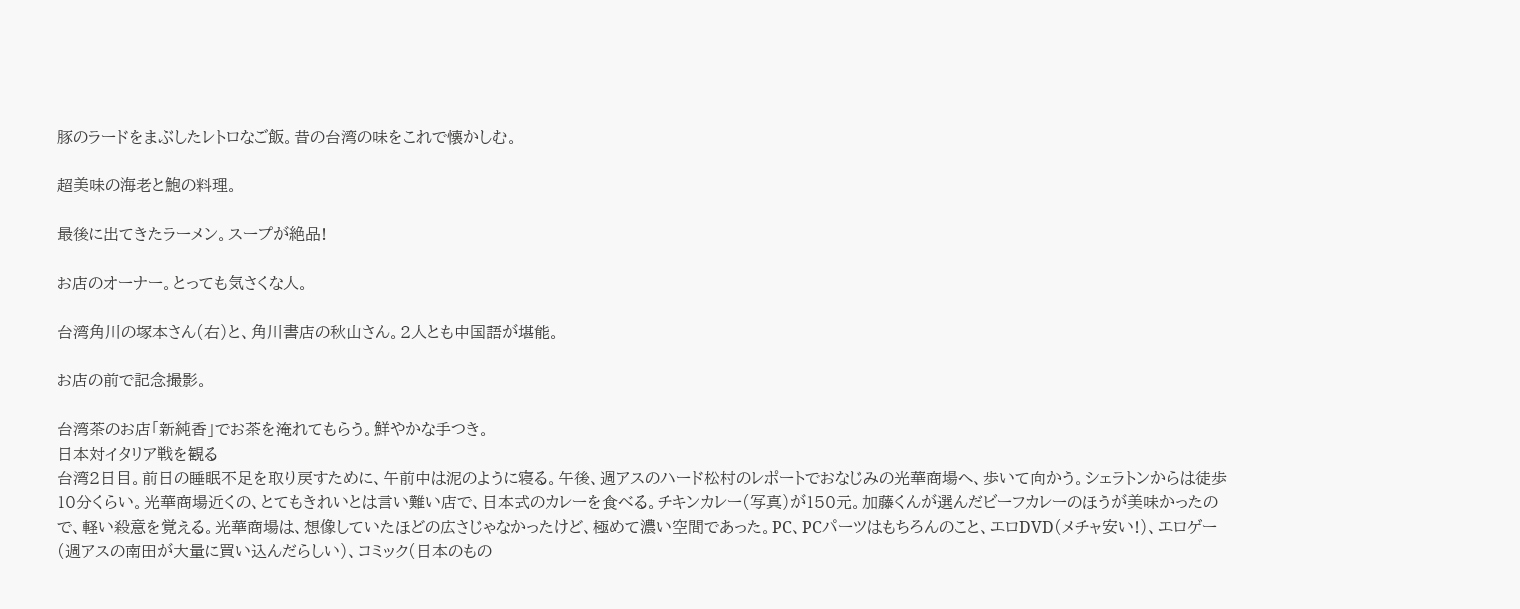豚のラードをまぶしたレトロなご飯。昔の台湾の味をこれで懐かしむ。

超美味の海老と鮑の料理。

最後に出てきたラーメン。スープが絶品!

お店のオーナー。とっても気さくな人。

台湾角川の塚本さん(右)と、角川書店の秋山さん。2人とも中国語が堪能。

お店の前で記念撮影。

台湾茶のお店「新純香」でお茶を淹れてもらう。鮮やかな手つき。
日本対イタリア戦を観る
台湾2日目。前日の睡眠不足を取り戻すために、午前中は泥のように寝る。午後、週アスのハード松村のレポートでおなじみの光華商場へ、歩いて向かう。シェラトンからは徒歩10分くらい。光華商場近くの、とてもきれいとは言い難い店で、日本式のカレーを食べる。チキンカレー(写真)が150元。加藤くんが選んだビーフカレーのほうが美味かったので、軽い殺意を覚える。光華商場は、想像していたほどの広さじゃなかったけど、極めて濃い空間であった。PC、PCパーツはもちろんのこと、エロDVD(メチャ安い!)、エロゲー(週アスの南田が大量に買い込んだらしい)、コミック(日本のもの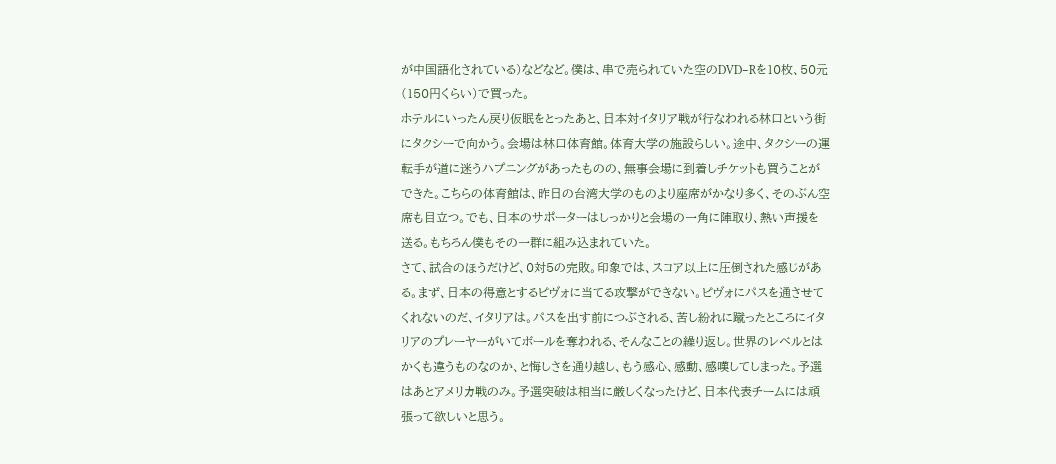が中国語化されている)などなど。僕は、串で売られていた空のDVD−Rを10枚、50元(150円くらい)で買った。
ホテルにいったん戻り仮眠をとったあと、日本対イタリア戦が行なわれる林口という街にタクシーで向かう。会場は林口体育館。体育大学の施設らしい。途中、タクシーの運転手が道に迷うハプニングがあったものの、無事会場に到着しチケットも買うことができた。こちらの体育館は、昨日の台湾大学のものより座席がかなり多く、そのぶん空席も目立つ。でも、日本のサポーターはしっかりと会場の一角に陣取り、熱い声援を送る。もちろん僕もその一群に組み込まれていた。
さて、試合のほうだけど、0対5の完敗。印象では、スコア以上に圧倒された感じがある。まず、日本の得意とするピヴォに当てる攻撃ができない。ピヴォにパスを通させてくれないのだ、イタリアは。パスを出す前につぶされる、苦し紛れに蹴ったところにイタリアのプレーヤーがいてボールを奪われる、そんなことの繰り返し。世界のレベルとはかくも違うものなのか、と悔しさを通り越し、もう感心、感動、感嘆してしまった。予選はあとアメリカ戦のみ。予選突破は相当に厳しくなったけど、日本代表チームには頑張って欲しいと思う。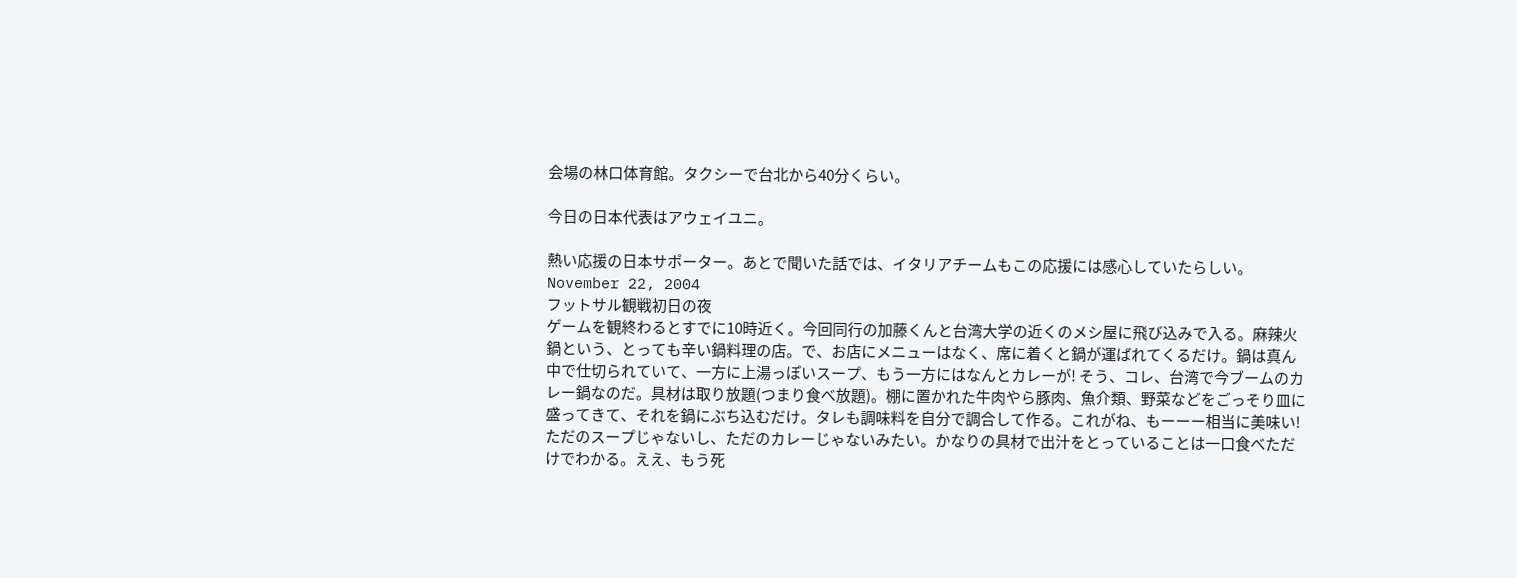会場の林口体育館。タクシーで台北から40分くらい。

今日の日本代表はアウェイユニ。

熱い応援の日本サポーター。あとで聞いた話では、イタリアチームもこの応援には感心していたらしい。
November 22, 2004
フットサル観戦初日の夜
ゲームを観終わるとすでに10時近く。今回同行の加藤くんと台湾大学の近くのメシ屋に飛び込みで入る。麻辣火鍋という、とっても辛い鍋料理の店。で、お店にメニューはなく、席に着くと鍋が運ばれてくるだけ。鍋は真ん中で仕切られていて、一方に上湯っぽいスープ、もう一方にはなんとカレーが! そう、コレ、台湾で今ブームのカレー鍋なのだ。具材は取り放題(つまり食べ放題)。棚に置かれた牛肉やら豚肉、魚介類、野菜などをごっそり皿に盛ってきて、それを鍋にぶち込むだけ。タレも調味料を自分で調合して作る。これがね、もーーー相当に美味い! ただのスープじゃないし、ただのカレーじゃないみたい。かなりの具材で出汁をとっていることは一口食べただけでわかる。ええ、もう死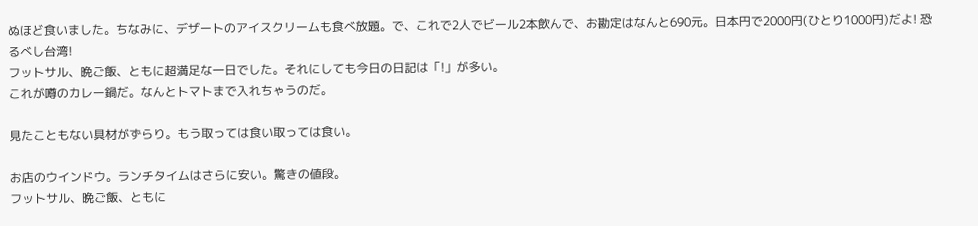ぬほど食いました。ちなみに、デザートのアイスクリームも食べ放題。で、これで2人でビール2本飲んで、お勘定はなんと690元。日本円で2000円(ひとり1000円)だよ! 恐るべし台湾!
フットサル、晩ご飯、ともに超満足な一日でした。それにしても今日の日記は「!」が多い。
これが噂のカレー鍋だ。なんとトマトまで入れちゃうのだ。

見たこともない具材がずらり。もう取っては食い取っては食い。

お店のウインドウ。ランチタイムはさらに安い。驚きの値段。
フットサル、晩ご飯、ともに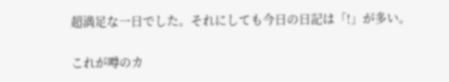超満足な一日でした。それにしても今日の日記は「!」が多い。

これが噂のカ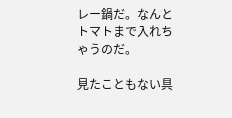レー鍋だ。なんとトマトまで入れちゃうのだ。

見たこともない具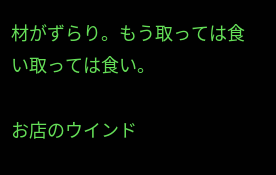材がずらり。もう取っては食い取っては食い。

お店のウインド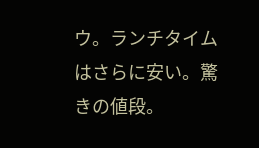ウ。ランチタイムはさらに安い。驚きの値段。